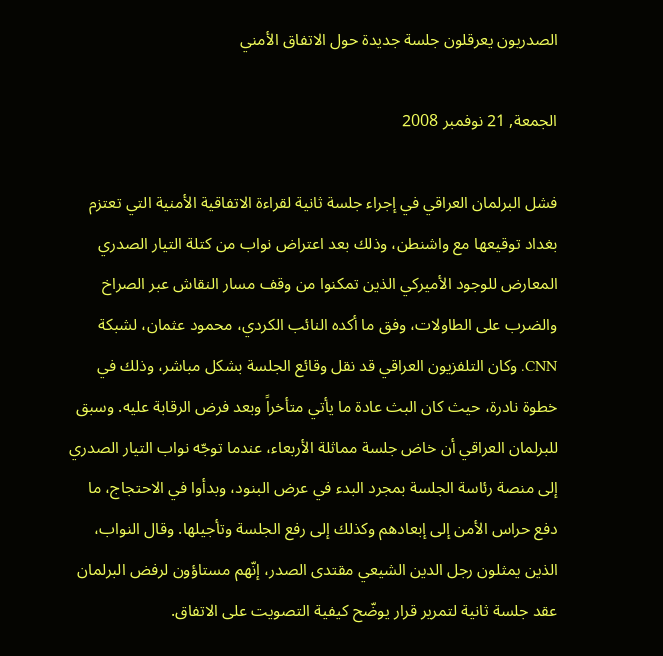الصدريون يعرقلون جلسة جديدة حول الاتفاق الأمني

الجمعة, 21 نوفمبر 2008

فشل البرلمان العراقي في إجراء جلسة ثانية لقراءة الاتفاقية الأمنية التي تعتزم بغداد توقيعها مع واشنطن، وذلك بعد اعتراض نواب من كتلة التيار الصدري المعارض للوجود الأميركي الذين تمكنوا من وقف مسار النقاش عبر الصراخ والضرب على الطاولات، وفق ما أكده النائب الكردي، محمود عثمان، لشبكة CNN. وكان التلفزيون العراقي قد نقل وقائع الجلسة بشكل مباشر، وذلك في خطوة نادرة، حيث كان البث عادة ما يأتي متأخراً وبعد فرض الرقابة عليه. وسبق للبرلمان العراقي أن خاض جلسة مماثلة الأربعاء، عندما توجّه نواب التيار الصدري إلى منصة رئاسة الجلسة بمجرد البدء في عرض البنود، وبدأوا في الاحتجاج، ما دفع حراس الأمن إلى إبعادهم وكذلك إلى رفع الجلسة وتأجيلها. وقال النواب، الذين يمثلون رجل الدين الشيعي مقتدى الصدر، إنّهم مستاؤون لرفض البرلمان عقد جلسة ثانية لتمرير قرار يوضّح كيفية التصويت على الاتفاق.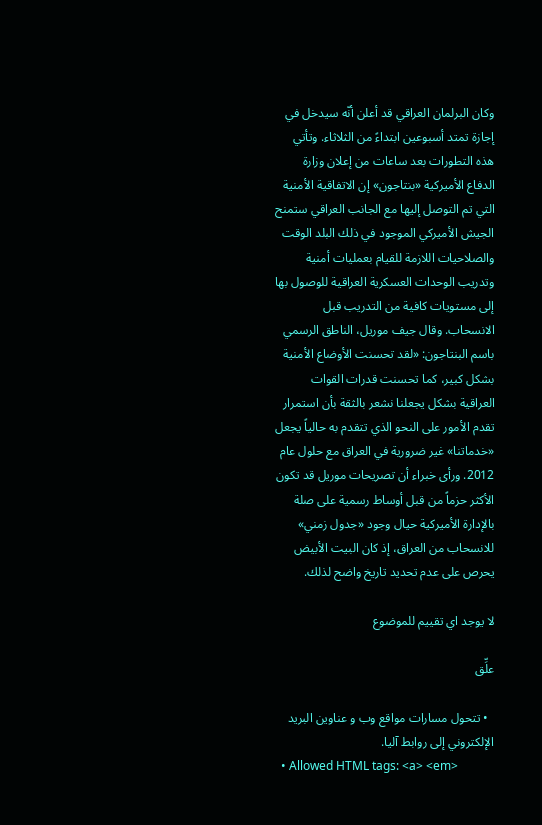وكان البرلمان العراقي قد أعلن أنّه سيدخل في إجازة تمتد أسبوعين ابتداءً من الثلاثاء. وتأتي هذه التطورات بعد ساعات من إعلان وزارة الدفاع الأميركية «بنتاجون» إن الاتفاقية الأمنية التي تم التوصل إليها مع الجانب العراقي ستمنح الجيش الأميركي الموجود في ذلك البلد الوقت والصلاحيات اللازمة للقيام بعمليات أمنية وتدريب الوحدات العسكرية العراقية للوصول بها إلى مستويات كافية من التدريب قبل الانسحاب. وقال جيف موريل، الناطق الرسمي باسم البنتاجون: «لقد تحسنت الأوضاع الأمنية بشكل كبير، كما تحسنت قدرات القوات العراقية بشكل يجعلنا نشعر بالثقة بأن استمرار تقدم الأمور على النحو الذي تتقدم به حالياً يجعل «خدماتنا» غير ضرورية في العراق مع حلول عام 2012. ورأى خبراء أن تصريحات موريل قد تكون الأكثر حزماً من قبل أوساط رسمية على صلة بالإدارة الأميركية حيال وجود «جدول زمني» للانسحاب من العراق، إذ كان البيت الأبيض يحرص على عدم تحديد تاريخ واضح لذلك.

لا يوجد اي تقييم للموضوع

علِّق

  • تتحول مسارات مواقع وب و عناوين البريد الإلكتروني إلى روابط آليا.
  • Allowed HTML tags: <a> <em>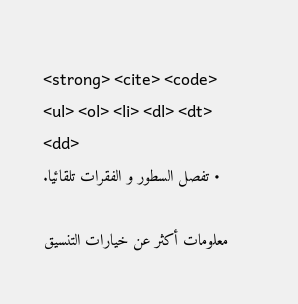<strong> <cite> <code> <ul> <ol> <li> <dl> <dt> <dd>
  • تفصل السطور و الفقرات تلقائيا.

معلومات أكثر عن خيارات التنسيق